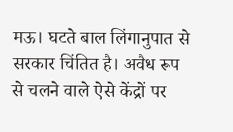मऊ। घटते बाल लिंगानुपात से सरकार चिंतित है। अवैध रूप से चलने वाले ऐसे केंद्रों पर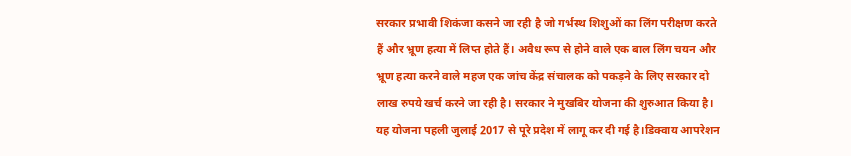सरकार प्रभावी शिकंजा कसने जा रही है जो गर्भस्थ शिशुओं का लिंग परीक्षण करते हैं और भ्रूण हत्या में लिप्त होते हैं। अवैध रूप से होने वाले एक बाल लिंग चयन और भ्रूण हत्या करने वाले महज एक जांच केंद्र संचालक को पकड़ने के लिए सरकार दो लाख रुपये खर्च करने जा रही है। सरकार ने मुखबिर योजना की शुरुआत किया है। यह योजना पहली जुलाई 2017 से पूरे प्रदेश में लागू कर दी गई है।डिक्वाय आपरेशन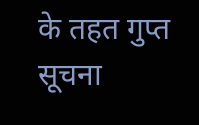के तहत गुप्त सूचना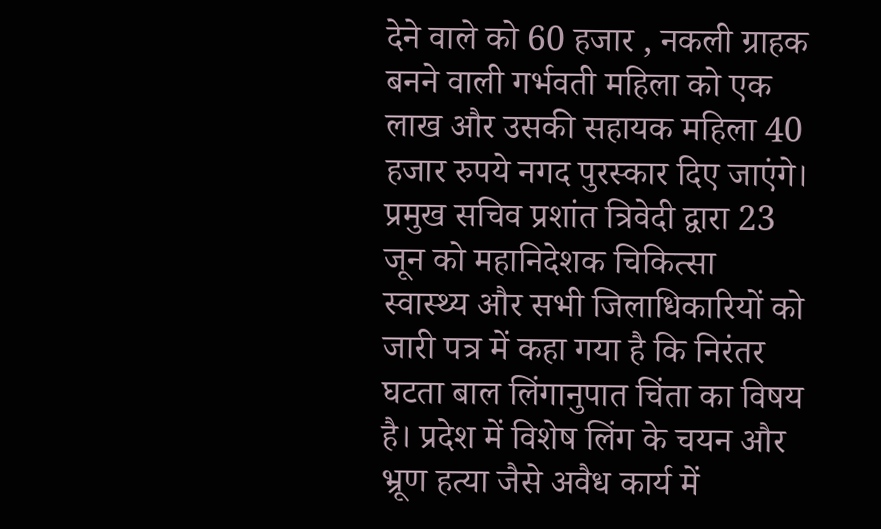देने वाले को 60 हजार , नकली ग्राहक बनने वाली गर्भवती महिला को एक लाख और उसकी सहायक महिला 40 हजार रुपये नगद पुरस्कार दिए जाएंगे।
प्रमुख सचिव प्रशांत त्रिवेदी द्वारा 23 जून को महानिदेशक चिकित्सा स्वास्थ्य और सभी जिलाधिकारियों को जारी पत्र में कहा गया है कि निरंतर घटता बाल लिंगानुपात चिंता का विषय है। प्रदेश में विशेष लिंग के चयन और भ्रूण हत्या जैसे अवैध कार्य में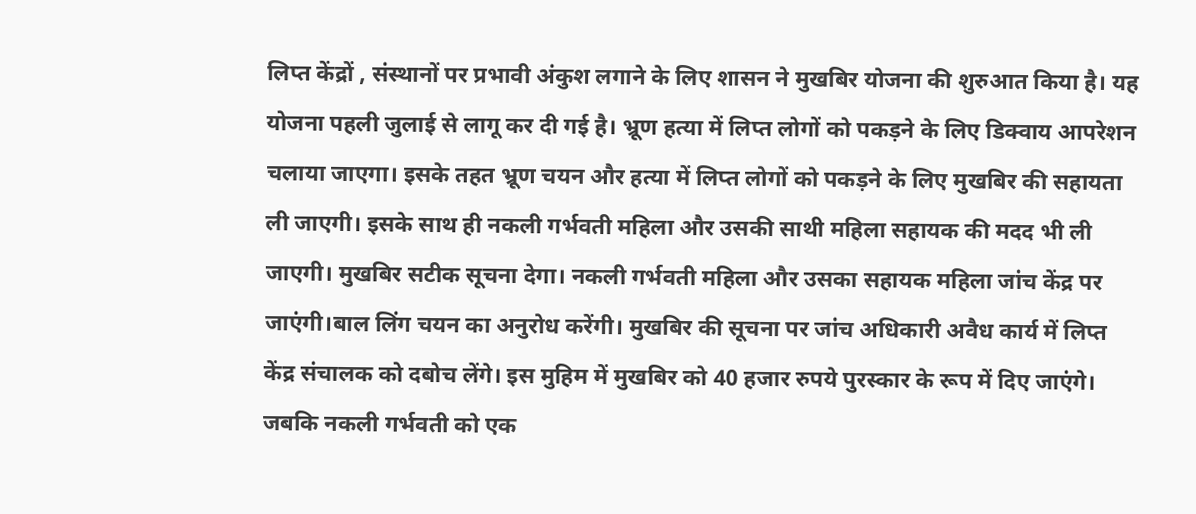लिप्त केंद्रों , संस्थानों पर प्रभावी अंकुश लगाने के लिए शासन ने मुखबिर योजना की शुरुआत किया है। यह योजना पहली जुलाई से लागू कर दी गई है। भ्रूण हत्या में लिप्त लोगों को पकड़ने के लिए डिक्वाय आपरेशन चलाया जाएगा। इसके तहत भ्रूण चयन और हत्या में लिप्त लोगों को पकड़ने के लिए मुखबिर की सहायता ली जाएगी। इसके साथ ही नकली गर्भवती महिला और उसकी साथी महिला सहायक की मदद भी ली जाएगी। मुखबिर सटीक सूचना देगा। नकली गर्भवती महिला और उसका सहायक महिला जांच केंद्र पर जाएंगी।बाल लिंग चयन का अनुरोध करेंगी। मुखबिर की सूचना पर जांच अधिकारी अवैध कार्य में लिप्त केंद्र संचालक को दबोच लेंगे। इस मुहिम में मुखबिर को 40 हजार रुपये पुरस्कार के रूप में दिए जाएंगे। जबकि नकली गर्भवती को एक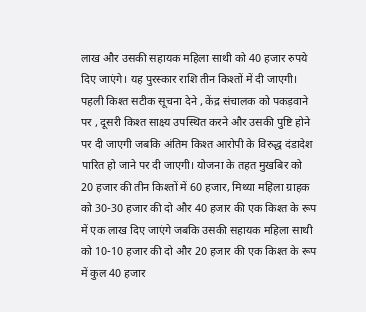लाख और उसकी सहायक महिला साथी को 40 हजार रुपये दिए जाएंगे। यह पुरस्कार राशि तीन किश्तों में दी जाएगी। पहली किश्त सटीक सूचना देने , केंद्र संचालक को पकड़वाने पर , दूसरी किश्त साक्ष्य उपस्थित करने और उसकी पुष्टि होने पर दी जाएगी जबकि अंतिम किश्त आरोपी के विरुद्ध दंडादेश पारित हो जाने पर दी जाएगी। योजना के तहत मुखबिर को 20 हजार की तीन किश्तों में 60 हजार, मिथ्या महिला ग्राहक को 30-30 हजार की दो और 40 हजार की एक किश्त के रूप में एक लाख दिए जाएंगे जबकि उसकी सहायक महिला साथी को 10-10 हजार की दो और 20 हजार की एक किश्त के रूप में कुल 40 हजार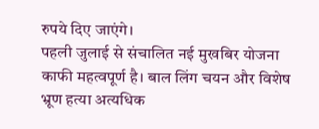रुपये दिए जाएंगे।
पहली जुलाई से संचालित नई मुखबिर योजना काफी महत्वपूर्ण है। बाल लिंग चयन और विशेष भ्रूण हत्या अत्यधिक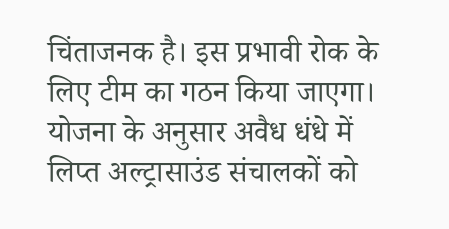चिंताजनक है। इस प्रभावी रोक के लिए टीम का गठन किया जाएगा। योजना के अनुसार अवैध धंधे में लिप्त अल्ट्रासाउंड संचालकों को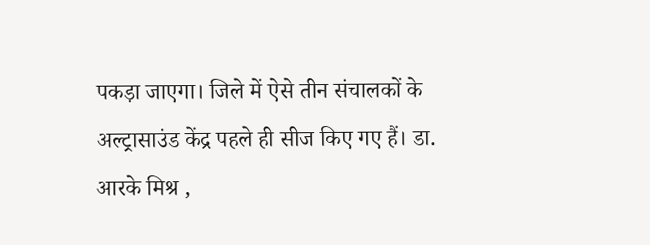पकड़ा जाएगा। जिले में ऐसे तीन संचालकों के अल्ट्रासाउंड केंद्र पहले ही सीज किए गए हैं। डा. आरके मिश्र ,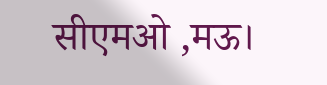सीएमओ ,मऊ।